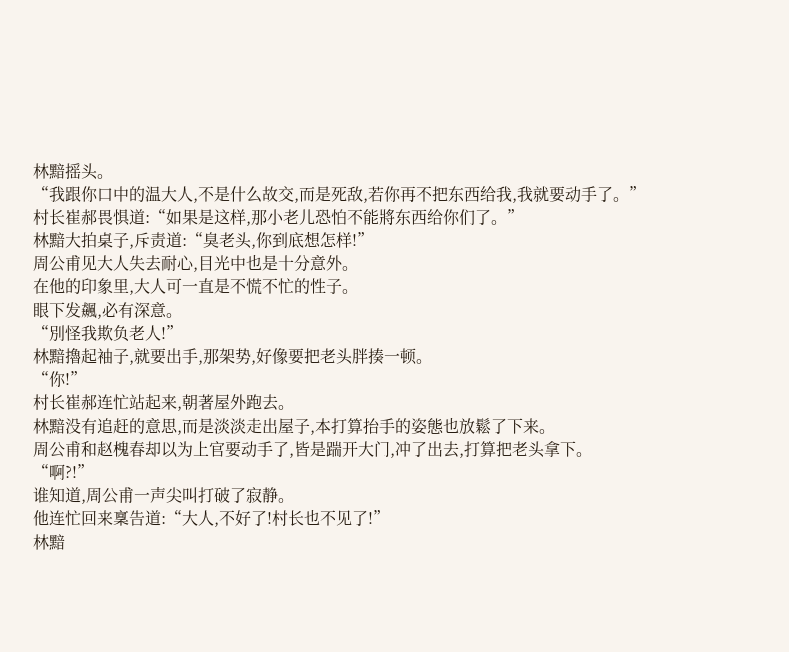林黯摇头。
“我跟你口中的温大人,不是什么故交,而是死敌,若你再不把东西给我,我就要动手了。”
村长崔郝畏惧道:“如果是这样,那小老儿恐怕不能將东西给你们了。”
林黯大拍桌子,斥责道:“臭老头,你到底想怎样!”
周公甫见大人失去耐心,目光中也是十分意外。
在他的印象里,大人可一直是不慌不忙的性子。
眼下发飆,必有深意。
“別怪我欺负老人!”
林黯擼起袖子,就要出手,那架势,好像要把老头胖揍一顿。
“你!”
村长崔郝连忙站起来,朝著屋外跑去。
林黯没有追赶的意思,而是淡淡走出屋子,本打算抬手的姿態也放鬆了下来。
周公甫和赵槐春却以为上官要动手了,皆是踹开大门,冲了出去,打算把老头拿下。
“啊?!”
谁知道,周公甫一声尖叫打破了寂静。
他连忙回来稟告道:“大人,不好了!村长也不见了!”
林黯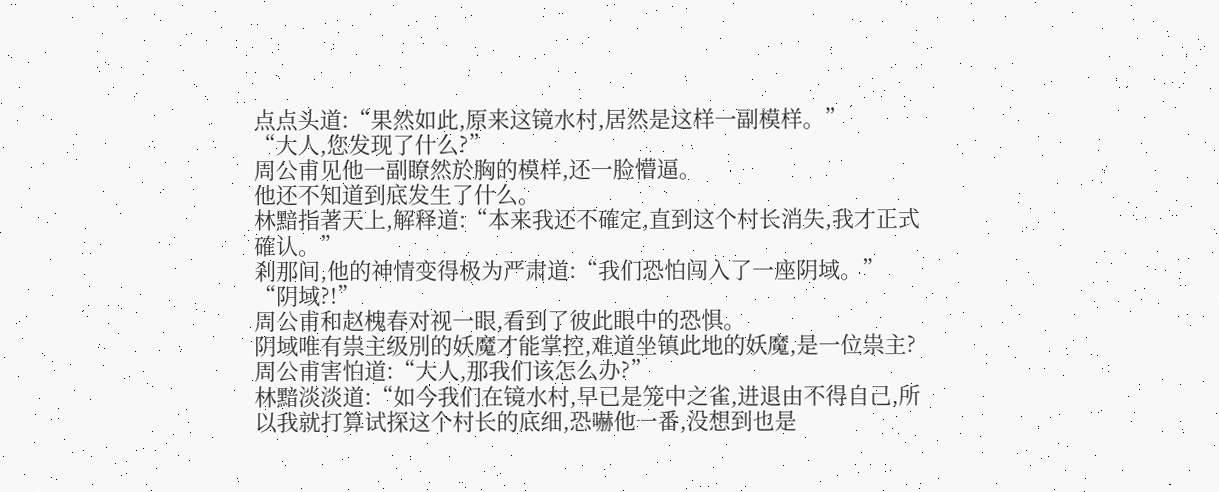点点头道:“果然如此,原来这镜水村,居然是这样一副模样。”
“大人,您发现了什么?”
周公甫见他一副瞭然於胸的模样,还一脸懵逼。
他还不知道到底发生了什么。
林黯指著天上,解释道:“本来我还不確定,直到这个村长消失,我才正式確认。”
剎那间,他的神情变得极为严肃道:“我们恐怕闯入了一座阴域。”
“阴域?!”
周公甫和赵槐春对视一眼,看到了彼此眼中的恐惧。
阴域唯有祟主级別的妖魔才能掌控,难道坐镇此地的妖魔,是一位祟主?
周公甫害怕道:“大人,那我们该怎么办?”
林黯淡淡道:“如今我们在镜水村,早已是笼中之雀,进退由不得自己,所以我就打算试探这个村长的底细,恐嚇他一番,没想到也是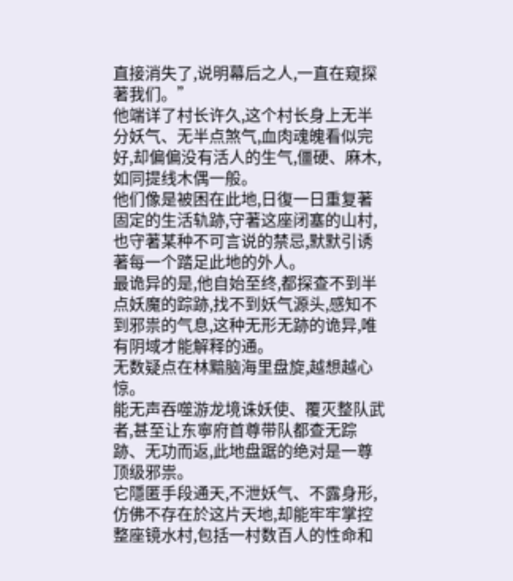直接消失了,说明幕后之人,一直在窥探著我们。”
他端详了村长许久,这个村长身上无半分妖气、无半点煞气,血肉魂魄看似完好,却偏偏没有活人的生气,僵硬、麻木,如同提线木偶一般。
他们像是被困在此地,日復一日重复著固定的生活轨跡,守著这座闭塞的山村,也守著某种不可言说的禁忌,默默引诱著每一个踏足此地的外人。
最诡异的是,他自始至终,都探查不到半点妖魔的踪跡,找不到妖气源头,感知不到邪祟的气息,这种无形无跡的诡异,唯有阴域才能解释的通。
无数疑点在林黯脑海里盘旋,越想越心惊。
能无声吞噬游龙境诛妖使、覆灭整队武者,甚至让东寧府首尊带队都查无踪跡、无功而返,此地盘踞的绝对是一尊顶级邪祟。
它隱匿手段通天,不泄妖气、不露身形,仿佛不存在於这片天地,却能牢牢掌控整座镜水村,包括一村数百人的性命和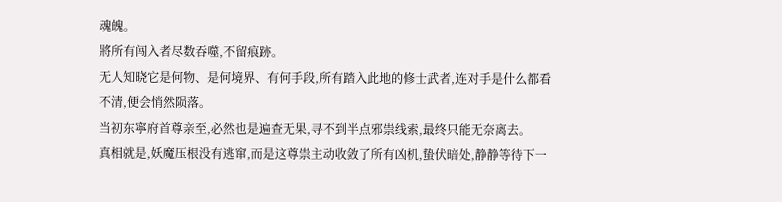魂魄。
將所有闯入者尽数吞噬,不留痕跡。
无人知晓它是何物、是何境界、有何手段,所有踏入此地的修士武者,连对手是什么都看不清,便会悄然陨落。
当初东寧府首尊亲至,必然也是遍查无果,寻不到半点邪祟线索,最终只能无奈离去。
真相就是,妖魔压根没有逃窜,而是这尊祟主动收敛了所有凶机,蛰伏暗处,静静等待下一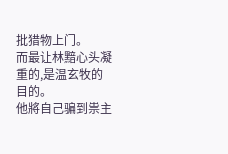批猎物上门。
而最让林黯心头凝重的,是温玄牧的目的。
他將自己骗到祟主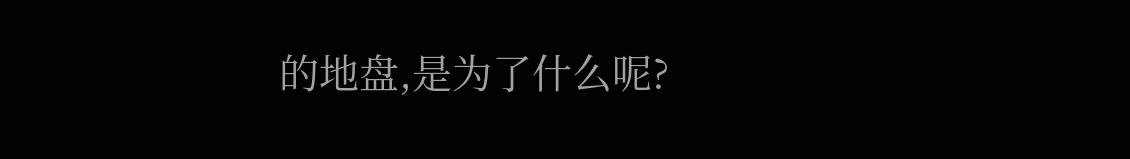的地盘,是为了什么呢?